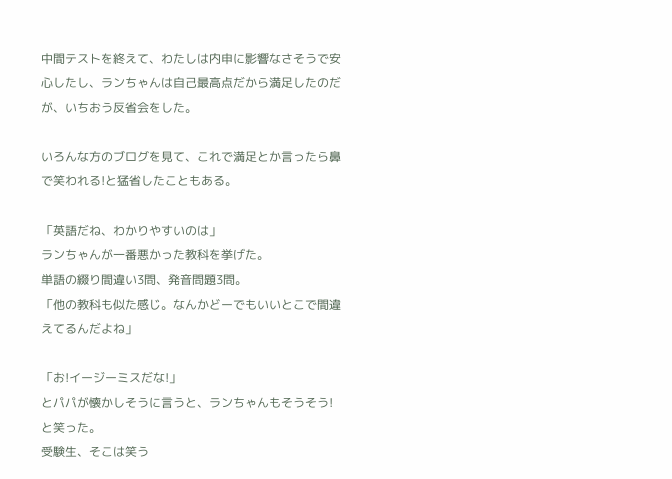中間テストを終えて、わたしは内申に影響なさそうで安心したし、ランちゃんは自己最高点だから満足したのだが、いちおう反省会をした。

いろんな方のブログを見て、これで満足とか言ったら鼻で笑われる!と猛省したこともある。

「英語だね、わかりやすいのは」
ランちゃんが一番悪かった教科を挙げた。
単語の綴り間違い3問、発音問題3問。
「他の教科も似た感じ。なんかどーでもいいとこで間違えてるんだよね」

「お!イージーミスだな!」
とパパが懐かしそうに言うと、ランちゃんもそうそう!と笑った。
受験生、そこは笑う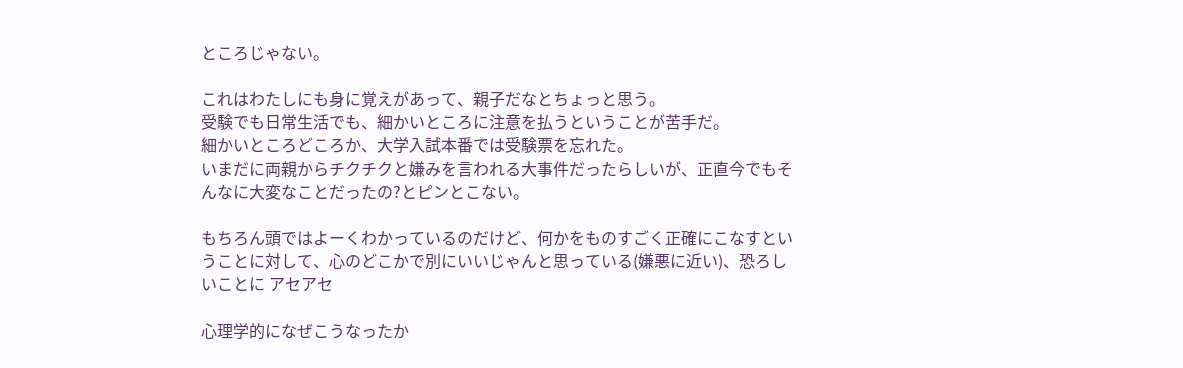ところじゃない。

これはわたしにも身に覚えがあって、親子だなとちょっと思う。
受験でも日常生活でも、細かいところに注意を払うということが苦手だ。
細かいところどころか、大学入試本番では受験票を忘れた。
いまだに両親からチクチクと嫌みを言われる大事件だったらしいが、正直今でもそんなに大変なことだったの?とピンとこない。

もちろん頭ではよーくわかっているのだけど、何かをものすごく正確にこなすということに対して、心のどこかで別にいいじゃんと思っている(嫌悪に近い)、恐ろしいことに アセアセ

心理学的になぜこうなったか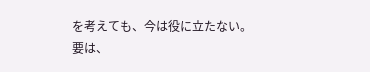を考えても、今は役に立たない。
要は、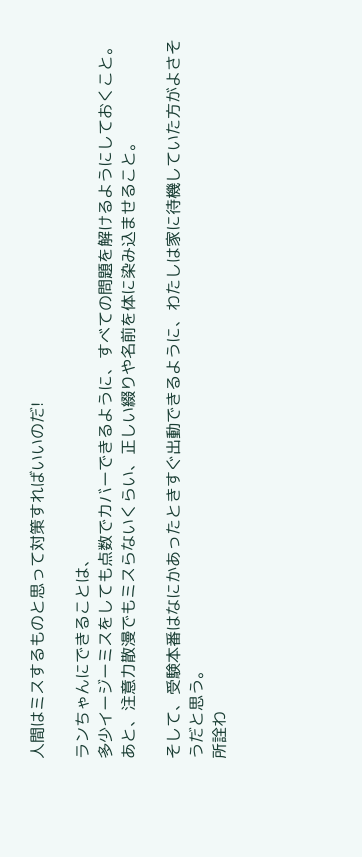人間はミスするものと思って対策すればいいのだ!

ランちゃんにできることは、
多少イージーミスをしても点数でカバーできるように、すべての問題を解けるようにしておくこと。
あと、注意力散漫でもミスらないくらい、正しい綴りや名前を体に染み込ませること。

そして、受験本番はなにかあったときすぐ出動できるように、わたしは家に待機していた方がよさそうだと思う。
所詮わ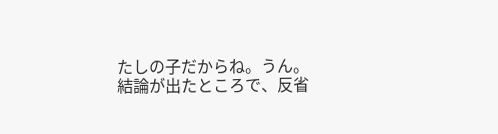たしの子だからね。うん。
結論が出たところで、反省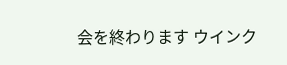会を終わります ウインク